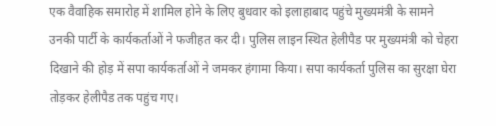एक वैवाहिक समारोह में शामिल होने के लिए बुधवार को इलाहाबाद पहुंचे मुख्यमंत्री के सामने उनकी पार्टी के कार्यकर्ताओं ने फजीहत कर दी। पुलिस लाइन स्थित हेलीपैड पर मुख्यमंत्री को चेहरा दिखाने की होड़ में सपा कार्यकर्ताओं ने जमकर हंगामा किया। सपा कार्यकर्ता पुलिस का सुरक्षा घेरा तोड़कर हेलीपैड तक पहुंच गए।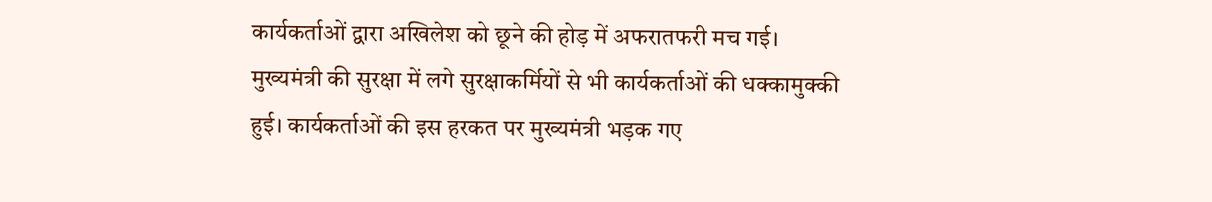कार्यकर्ताओं द्वारा अखिलेश को छूने की होड़ में अफरातफरी मच गई। मुख्यमंत्री की सुरक्षा में लगे सुरक्षाकर्मियों से भी कार्यकर्ताओं की धक्कामुक्की हुई। कार्यकर्ताओं की इस हरकत पर मुख्यमंत्री भड़क गए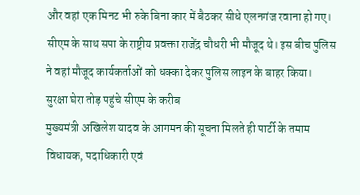और वहां एक मिनट भी रुके बिना कार में बैठकर सीधे एलनगंज रवाना हो गए।
सीएम के साथ सपा के राष्ट्रीय प्रवक्ता राजेंद्र चौधरी भी मौजूद थे। इस बीच पुलिस ने वहां मौजूद कार्यकर्ताओं को धक्का देकर पुलिस लाइन के बाहर किया।
सुरक्षा घेरा तोड़ पहुंचे सीएम के करीब
मुख्यमंत्री अखिलेश यादव के आगमन की सूचना मिलते ही पार्टी के तमाम विधायक, पदाधिकारी एवं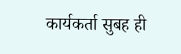कार्यकर्ता सुबह ही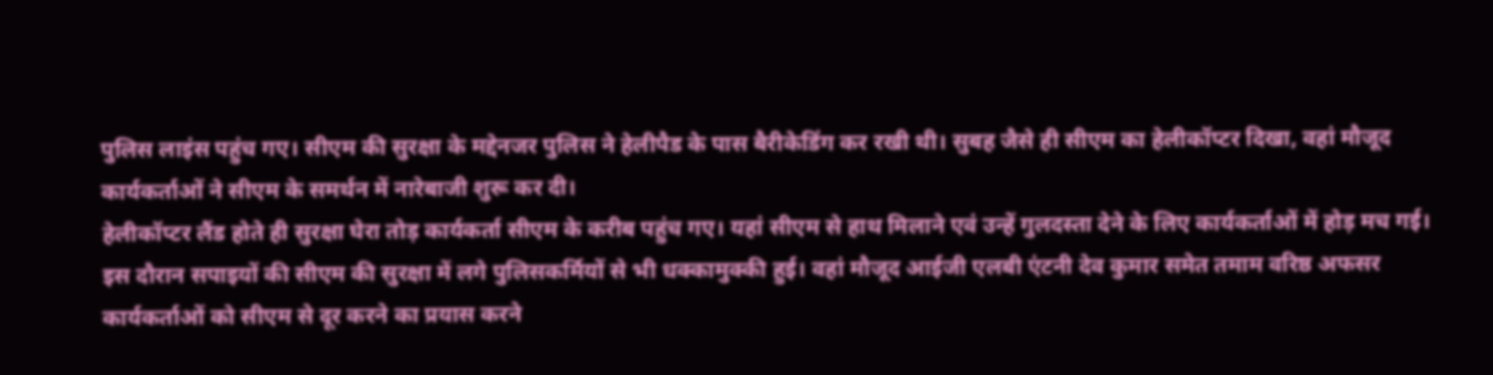पुलिस लाइंस पहुंच गए। सीएम की सुरक्षा के मद्देनजर पुलिस ने हेलीपैड के पास बैरीकेडिंग कर रखी थी। सुबह जैसे ही सीएम का हेलीकॉप्टर दिखा, वहां मौजूद कार्यकर्ताओं ने सीएम के समर्थन में नारेबाजी शुरू कर दी।
हेलीकॉप्टर लैंड होते ही सुरक्षा घेरा तोड़ कार्यकर्ता सीएम के करीब पहुंच गए। यहां सीएम से हाथ मिलाने एवं उन्हें गुलदस्ता देने के लिए कार्यकर्ताओं में होड़ मच गई। इस दौरान सपाइयों की सीएम की सुरक्षा में लगे पुलिसकर्मियों से भी धक्कामुक्की हुई। वहां मौजूद आईजी एलबी एंटनी देव कुमार समेत तमाम वरिष्ठ अफसर कार्यकर्ताओं को सीएम से दूर करने का प्रयास करने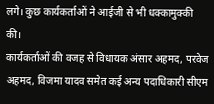लगे। कुछ कार्यकर्ताओं ने आईजी से भी धक्कामुक्की की।
कार्यकर्ताओं की वजह से विधायक अंसार अहमद, परवेज अहमद, विजमा यादव समेत कई अन्य पदाधिकारी सीएम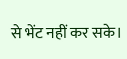से भेंट नहीं कर सके।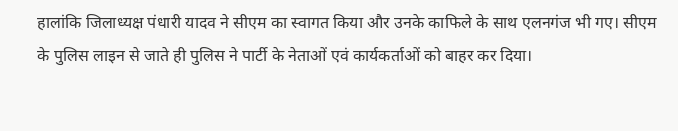हालांकि जिलाध्यक्ष पंधारी यादव ने सीएम का स्वागत किया और उनके काफिले के साथ एलनगंज भी गए। सीएम के पुलिस लाइन से जाते ही पुलिस ने पार्टी के नेताओं एवं कार्यकर्ताओं को बाहर कर दिया।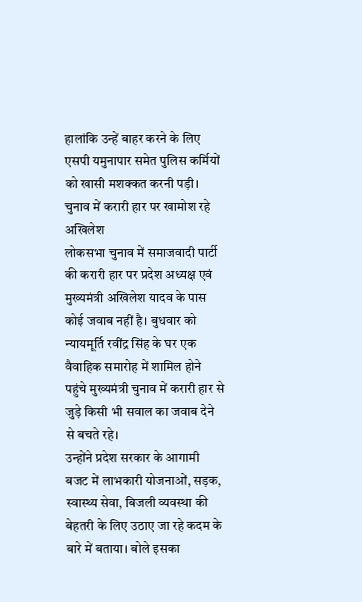हालांकि उन्हें बाहर करने के लिए एसपी यमुनापार समेत पुलिस कर्मियों को खासी मशक्कत करनी पड़ी।
चुनाव में करारी हार पर खामोश रहे अखिलेश
लोकसभा चुनाव में समाजवादी पार्टी की करारी हार पर प्रदेश अध्यक्ष एवं मुख्यमंत्री अखिलेश यादव के पास कोई जवाब नहीं है। बुधवार को न्यायमूर्ति रवींद्र सिंह के घर एक वैवाहिक समारोह में शामिल होने पहुंचे मुख्यमंत्री चुनाव में करारी हार से जुड़े किसी भी सवाल का जवाब देने से बचते रहे।
उन्होंने प्रदेश सरकार के आगामी बजट में लाभकारी योजनाओं, सड़क, स्वास्थ्य सेवा, बिजली व्यवस्था की बेहतरी के लिए उठाए जा रहे कदम के बारे में बताया। बोले इसका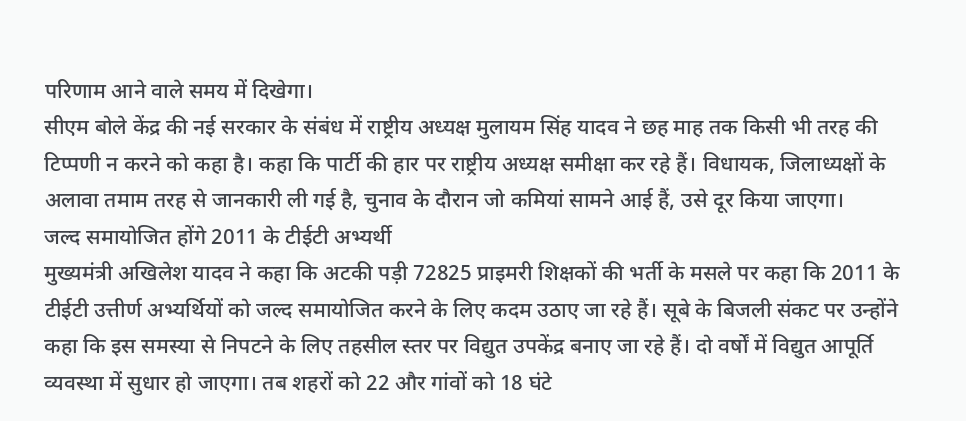परिणाम आने वाले समय में दिखेगा।
सीएम बोले केंद्र की नई सरकार के संबंध में राष्ट्रीय अध्यक्ष मुलायम सिंह यादव ने छह माह तक किसी भी तरह की टिप्पणी न करने को कहा है। कहा कि पार्टी की हार पर राष्ट्रीय अध्यक्ष समीक्षा कर रहे हैं। विधायक, जिलाध्यक्षों के अलावा तमाम तरह से जानकारी ली गई है, चुनाव के दौरान जो कमियां सामने आई हैं, उसे दूर किया जाएगा।
जल्द समायोजित होंगे 2011 के टीईटी अभ्यर्थी
मुख्यमंत्री अखिलेश यादव ने कहा कि अटकी पड़ी 72825 प्राइमरी शिक्षकों की भर्ती के मसले पर कहा कि 2011 के टीईटी उत्तीर्ण अभ्यर्थियों को जल्द समायोजित करने के लिए कदम उठाए जा रहे हैं। सूबे के बिजली संकट पर उन्होंने कहा कि इस समस्या से निपटने के लिए तहसील स्तर पर विद्युत उपकेंद्र बनाए जा रहे हैं। दो वर्षों में विद्युत आपूर्ति व्यवस्था में सुधार हो जाएगा। तब शहरों को 22 और गांवों को 18 घंटे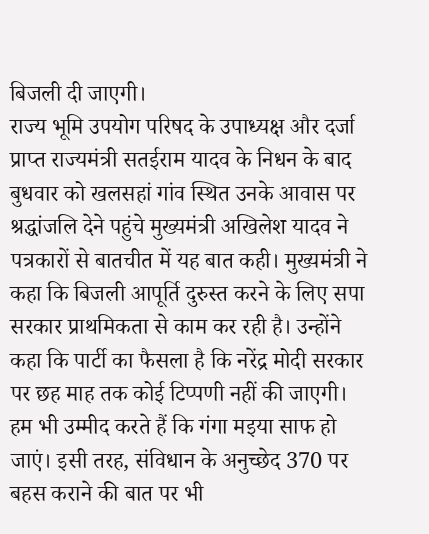बिजली दी जाएगी।
राज्य भूमि उपयोग परिषद के उपाध्यक्ष और दर्जा प्राप्त राज्यमंत्री सतईराम यादव के निधन के बाद बुधवार को खलसहां गांव स्थित उनके आवास पर श्रद्धांजलि देने पहुंचे मुख्यमंत्री अखिलेश यादव ने पत्रकारों से बातचीत में यह बात कही। मुख्यमंत्री ने कहा कि बिजली आपूर्ति दुरुस्त करने के लिए सपा सरकार प्राथमिकता से काम कर रही है। उन्होंने कहा कि पार्टी का फैसला है कि नरेंद्र मोदी सरकार पर छह माह तक कोई टिप्पणी नहीं की जाएगी। हम भी उम्मीद करते हैं कि गंगा मइया साफ हो जाएं। इसी तरह, संविधान के अनुच्छेद 370 पर बहस कराने की बात पर भी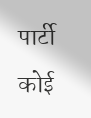पार्टी कोई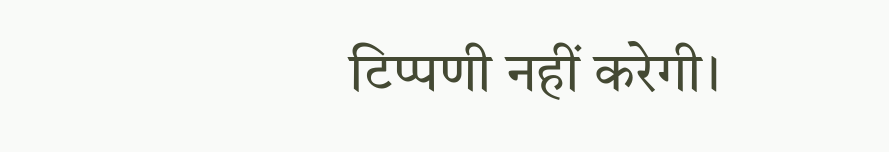टिप्पणी नहीं करेगी।